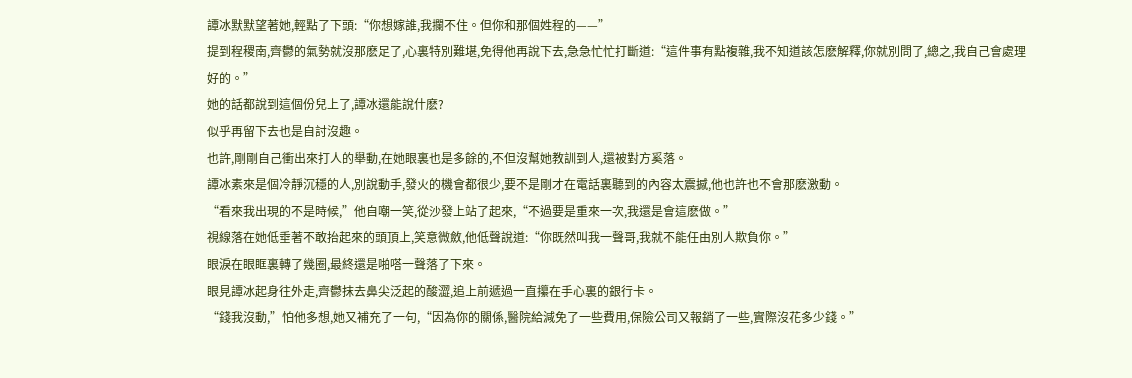譚冰默默望著她,輕點了下頭:“你想嫁誰,我攔不住。但你和那個姓程的——”
提到程稷南,齊鬱的氣勢就沒那麽足了,心裏特別難堪,免得他再說下去,急急忙忙打斷道:“這件事有點複雜,我不知道該怎麽解釋,你就別問了,總之,我自己會處理好的。”
她的話都說到這個份兒上了,譚冰還能說什麽?
似乎再留下去也是自討沒趣。
也許,剛剛自己衝出來打人的舉動,在她眼裏也是多餘的,不但沒幫她教訓到人,還被對方奚落。
譚冰素來是個冷靜沉穩的人,別說動手,發火的機會都很少,要不是剛才在電話裏聽到的內容太震撼,他也許也不會那麽激動。
“看來我出現的不是時候,”他自嘲一笑,從沙發上站了起來,“不過要是重來一次,我還是會這麽做。”
視線落在她低垂著不敢抬起來的頭頂上,笑意微斂,他低聲說道:“你既然叫我一聲哥,我就不能任由別人欺負你。”
眼淚在眼眶裏轉了幾圈,最終還是啪嗒一聲落了下來。
眼見譚冰起身往外走,齊鬱抹去鼻尖泛起的酸澀,追上前遞過一直攥在手心裏的銀行卡。
“錢我沒動,”怕他多想,她又補充了一句,“因為你的關係,醫院給減免了一些費用,保險公司又報銷了一些,實際沒花多少錢。”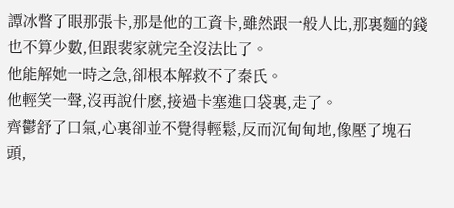譚冰瞥了眼那張卡,那是他的工資卡,雖然跟一般人比,那裏麵的錢也不算少數,但跟裴家就完全沒法比了。
他能解她一時之急,卻根本解救不了秦氏。
他輕笑一聲,沒再說什麽,接過卡塞進口袋裏,走了。
齊鬱舒了口氣,心裏卻並不覺得輕鬆,反而沉甸甸地,像壓了塊石頭,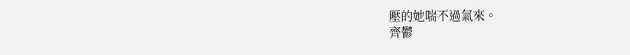壓的她喘不過氣來。
齊鬱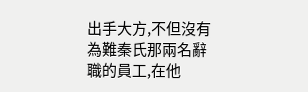出手大方,不但沒有為難秦氏那兩名辭職的員工,在他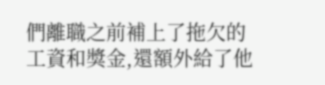們離職之前補上了拖欠的工資和獎金,還額外給了他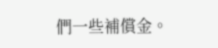們一些補償金。